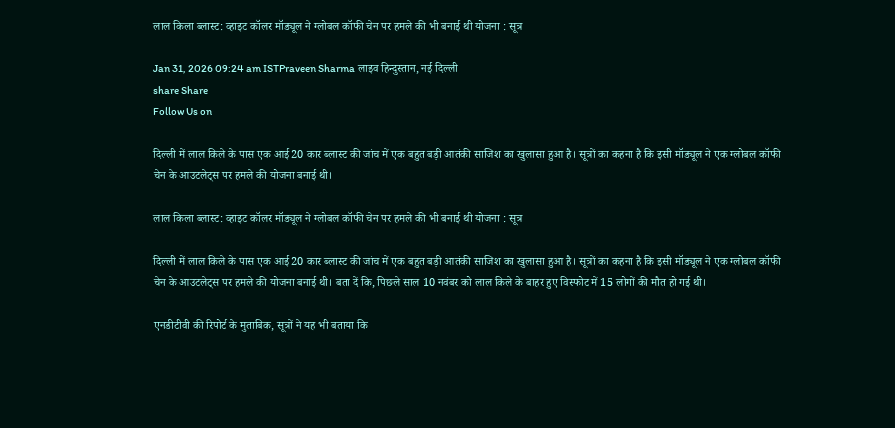लाल किला ब्लास्ट: व्हाइट कॉलर मॉड्यूल ने ग्लोबल कॉफी चेन पर हमले की भी बनाई थी योजना : सूत्र

Jan 31, 2026 09:24 am ISTPraveen Sharma लाइव हिन्दुस्तान, नई दिल्ली
share Share
Follow Us on

दिल्ली में लाल किले के पास एक आई20 कार ब्लास्ट की जांच में एक बहुत बड़ी आतंकी साजिश का खुलासा हुआ है। सूत्रों का कहना है कि इसी मॉड्यूल ने एक ग्लोबल कॉफी चेन के आउटलेट्स पर हमले की योजना बनाई थी।

लाल किला ब्लास्ट: व्हाइट कॉलर मॉड्यूल ने ग्लोबल कॉफी चेन पर हमले की भी बनाई थी योजना : सूत्र

दिल्ली में लाल किले के पास एक आई20 कार ब्लास्ट की जांच में एक बहुत बड़ी आतंकी साजिश का खुलासा हुआ है। सूत्रों का कहना है कि इसी मॉड्यूल ने एक ग्लोबल कॉफी चेन के आउटलेट्स पर हमले की योजना बनाई थी। बता दें कि, पिछले साल 10 नवंबर को लाल किले के बाहर हुए विस्फोट में 15 लोगों की मौत हो गई थी।

एनडीटीवी की रिपोर्ट के मुताबिक, सूत्रों ने यह भी बताया कि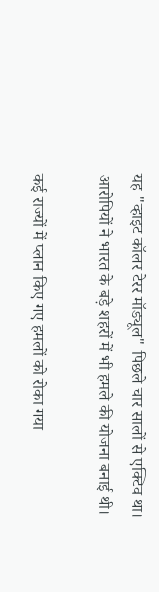यह "व्हाइट कॉलर टेरर मॉड्यूल" पिछले चार सालों से एक्टिव था। आरोपियों ने भारत के बड़े शहरों में भी हमले की योजना बनाई थी।

कई राज्यों में प्लान किए गए हमलों को रोका गया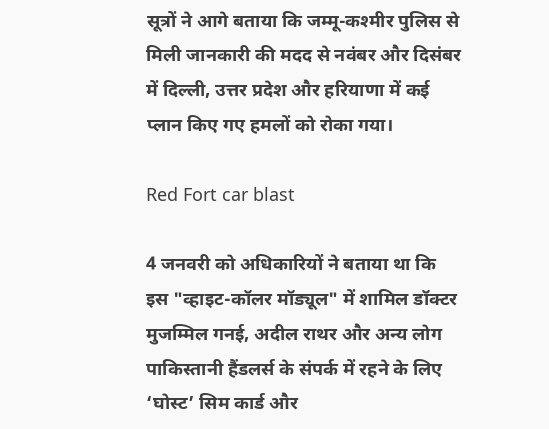सूत्रों ने आगे बताया कि जम्मू-कश्मीर पुलिस से मिली जानकारी की मदद से नवंबर और दिसंबर में दिल्ली, उत्तर प्रदेश और हरियाणा में कई प्लान किए गए हमलों को रोका गया।

Red Fort car blast

4 जनवरी को अधिकारियों ने बताया था कि इस "व्हाइट-कॉलर मॉड्यूल" में शामिल डॉक्टर मुजम्मिल गनई, अदील राथर और अन्य लोग पाकिस्तानी हैंडलर्स के संपर्क में रहने के लिए ‘घोस्ट’ सिम कार्ड और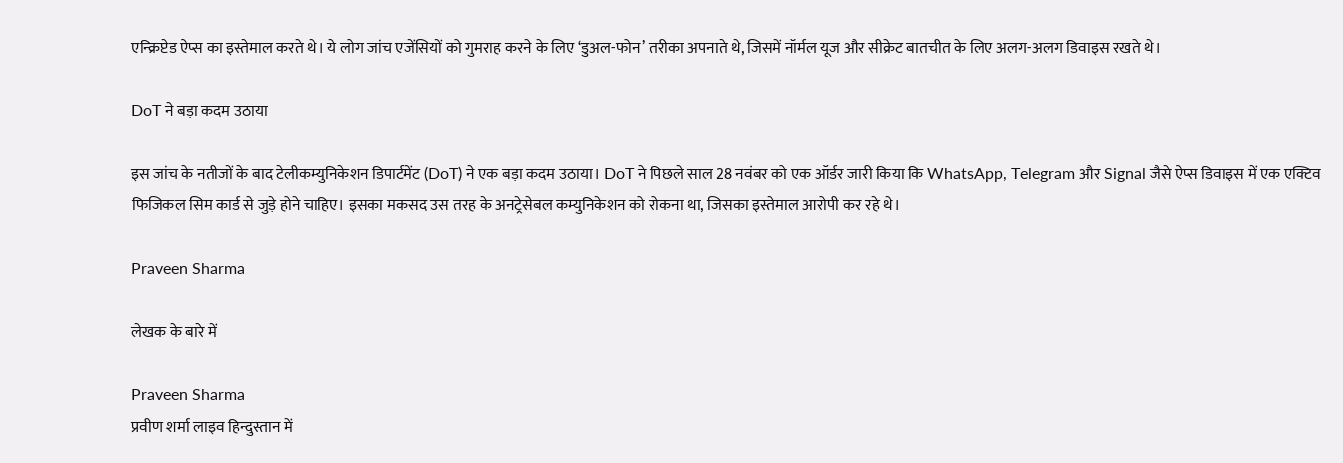एन्क्रिप्टेड ऐप्स का इस्तेमाल करते थे। ये लोग जांच एजेंसियों को गुमराह करने के लिए ‘डुअल-फोन’ तरीका अपनाते थे, जिसमें नॉर्मल यूज और सीक्रेट बातचीत के लिए अलग-अलग डिवाइस रखते थे।

DoT ने बड़ा कदम उठाया

इस जांच के नतीजों के बाद टेलीकम्युनिकेशन डिपार्टमेंट (DoT) ने एक बड़ा कदम उठाया। DoT ने पिछले साल 28 नवंबर को एक ऑर्डर जारी किया कि WhatsApp, Telegram और Signal जैसे ऐप्स डिवाइस में एक एक्टिव फिजिकल सिम कार्ड से जुड़े होने चाहिए। इसका मकसद उस तरह के अनट्रेसेबल कम्युनिकेशन को रोकना था, जिसका इस्तेमाल आरोपी कर रहे थे।

Praveen Sharma

लेखक के बारे में

Praveen Sharma
प्रवीण शर्मा लाइव हिन्दुस्तान में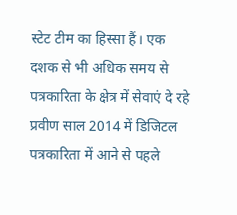स्टेट टीम का हिस्सा हैं। एक दशक से भी अधिक समय से पत्रकारिता के क्षेत्र में सेवाएं दे रहे प्रवीण साल 2014 में डिजिटल पत्रकारिता में आने से पहले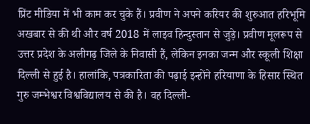प्रिंट मीडिया में भी काम कर चुके हैं। प्रवीण ने अपने करियर की शुरुआत हरिभूमि अखबार से की थी और वर्ष 2018 में लाइव हिन्दुस्तान से जुड़े। प्रवीण मूलरूप से उत्तर प्रदेश के अलीगढ़ जिले के निवासी हैं, लेकिन इनका जन्म और स्कूली शिक्षा दिल्ली से हुई है। हालांकि, पत्रकारिता की पढ़ाई इन्होंने हरियाणा के हिसार स्थित गुरु जम्भेश्वर विश्वविद्यालय से की है। वह दिल्ली-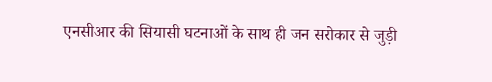एनसीआर की सियासी घटनाओं के साथ ही जन सरोकार से जुड़ी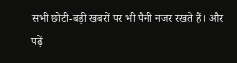सभी छोटी-बड़ी खबरों पर भी पैनी नजर रखते हैं। और पढ़ें